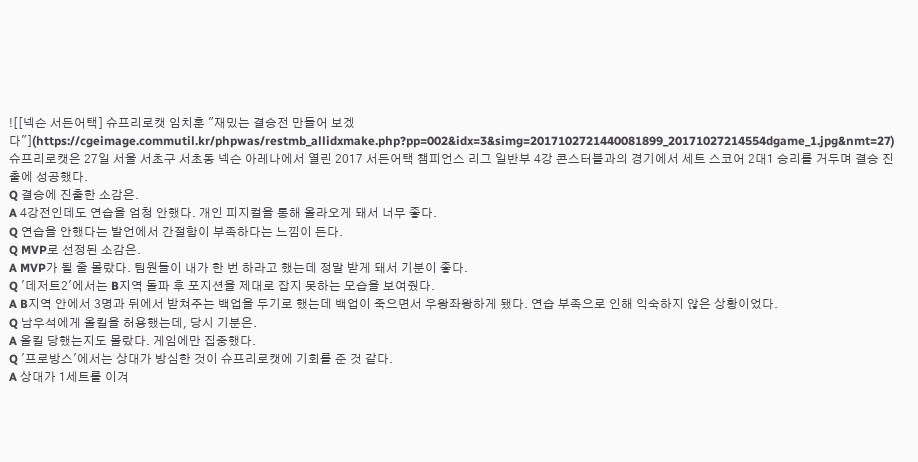![[넥슨 서든어택] 슈프리로캣 임치훈 "재밌는 결승전 만들어 보겠다"](https://cgeimage.commutil.kr/phpwas/restmb_allidxmake.php?pp=002&idx=3&simg=2017102721440081899_20171027214554dgame_1.jpg&nmt=27)
슈프리로캣은 27일 서울 서초구 서초동 넥슨 아레나에서 열린 2017 서든어택 챔피언스 리그 일반부 4강 콘스터블과의 경기에서 세트 스코어 2대1 승리를 거두며 결승 진출에 성공했다.
Q 결승에 진출한 소감은.
A 4강전인데도 연습을 엄청 안했다. 개인 피지컬을 통해 올라오게 돼서 너무 좋다.
Q 연습을 안했다는 발언에서 간절함이 부족하다는 느낌이 든다.
Q MVP로 선정된 소감은.
A MVP가 될 줄 몰랐다. 팀원들이 내가 한 번 하라고 했는데 정말 받게 돼서 기분이 좋다.
Q '데저트2'에서는 B지역 돌파 후 포지션을 제대로 잡지 못하는 모습을 보여줬다.
A B지역 안에서 3명과 뒤에서 받쳐주는 백업을 두기로 했는데 백업이 죽으면서 우왕좌왕하게 됐다. 연습 부족으로 인해 익숙하지 않은 상황이었다.
Q 남우석에게 올킬을 허용했는데, 당시 기분은.
A 올킬 당했는지도 몰랐다. 게임에만 집중했다.
Q '프로방스'에서는 상대가 방심한 것이 슈프리로캣에 기회를 준 것 같다.
A 상대가 1세트를 이겨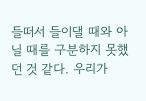들떠서 들이댈 때와 아닐 때를 구분하지 못했던 것 같다. 우리가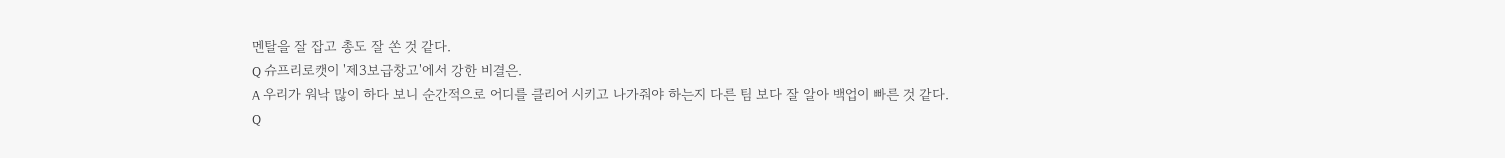멘탈을 잘 잡고 총도 잘 쏜 것 같다.
Q 슈프리로캣이 '제3보급창고'에서 강한 비결은.
A 우리가 워낙 많이 하다 보니 순간적으로 어디를 클리어 시키고 나가줘야 하는지 다른 팀 보다 잘 알아 백업이 빠른 것 같다.
Q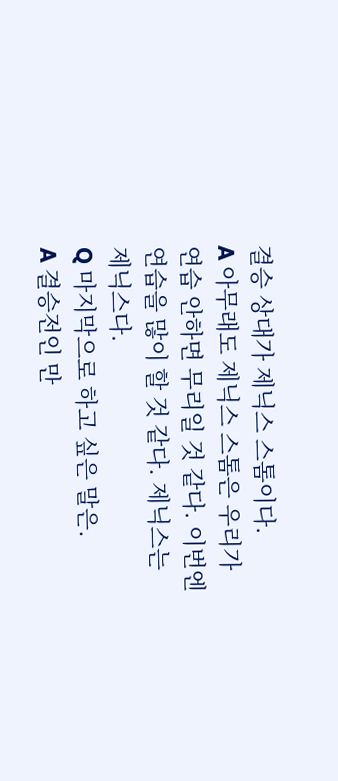결승 상대가 제닉스 스톰이다.
A 아무래도 제닉스 스톰은 우리가 연습 안하면 무리일 것 같다. 이번엔 연습을 많이 할 것 같다. 제닉스는 제닉스다.
Q 마지막으로 하고 싶은 말은.
A 결승전인 만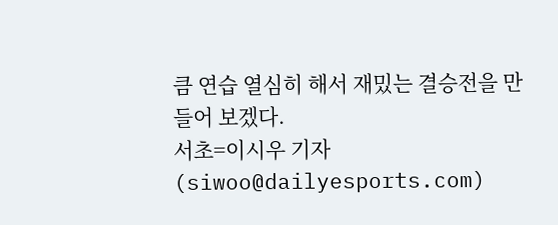큼 연습 열심히 해서 재밌는 결승전을 만들어 보겠다.
서초=이시우 기자(siwoo@dailyesports.com)